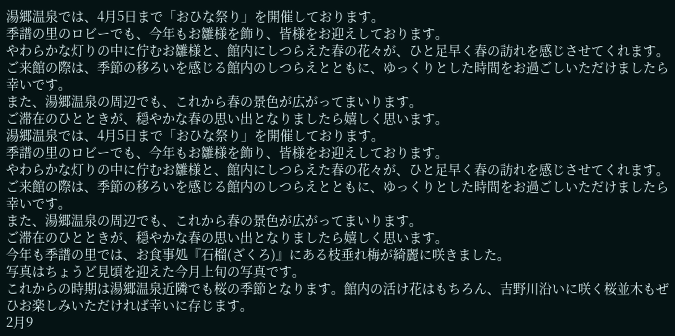湯郷温泉では、4月5日まで「おひな祭り」を開催しております。
季譜の里のロビーでも、今年もお雛様を飾り、皆様をお迎えしております。
やわらかな灯りの中に佇むお雛様と、館内にしつらえた春の花々が、ひと足早く春の訪れを感じさせてくれます。
ご来館の際は、季節の移ろいを感じる館内のしつらえとともに、ゆっくりとした時間をお過ごしいただけましたら幸いです。
また、湯郷温泉の周辺でも、これから春の景色が広がってまいります。
ご滞在のひとときが、穏やかな春の思い出となりましたら嬉しく思います。
湯郷温泉では、4月5日まで「おひな祭り」を開催しております。
季譜の里のロビーでも、今年もお雛様を飾り、皆様をお迎えしております。
やわらかな灯りの中に佇むお雛様と、館内にしつらえた春の花々が、ひと足早く春の訪れを感じさせてくれます。
ご来館の際は、季節の移ろいを感じる館内のしつらえとともに、ゆっくりとした時間をお過ごしいただけましたら幸いです。
また、湯郷温泉の周辺でも、これから春の景色が広がってまいります。
ご滞在のひとときが、穏やかな春の思い出となりましたら嬉しく思います。
今年も季譜の里では、お食事処『石榴(ざくろ)』にある枝垂れ梅が綺麗に咲きました。
写真はちょうど見頃を迎えた今月上旬の写真です。
これからの時期は湯郷温泉近隣でも桜の季節となります。館内の活け花はもちろん、吉野川沿いに咲く桜並木もぜひお楽しみいただければ幸いに存じます。
2月9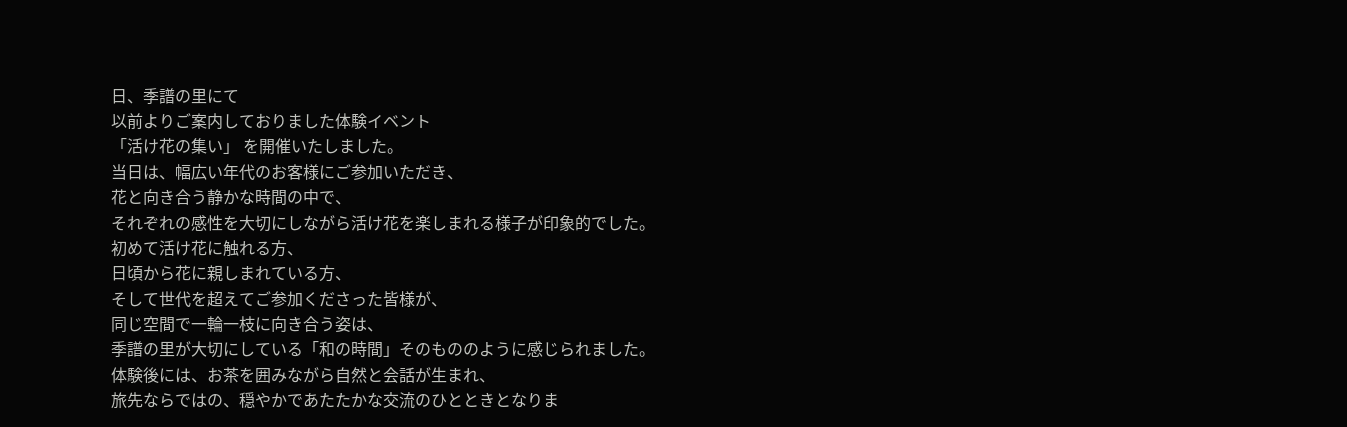日、季譜の里にて
以前よりご案内しておりました体験イベント
「活け花の集い」 を開催いたしました。
当日は、幅広い年代のお客様にご参加いただき、
花と向き合う静かな時間の中で、
それぞれの感性を大切にしながら活け花を楽しまれる様子が印象的でした。
初めて活け花に触れる方、
日頃から花に親しまれている方、
そして世代を超えてご参加くださった皆様が、
同じ空間で一輪一枝に向き合う姿は、
季譜の里が大切にしている「和の時間」そのもののように感じられました。
体験後には、お茶を囲みながら自然と会話が生まれ、
旅先ならではの、穏やかであたたかな交流のひとときとなりま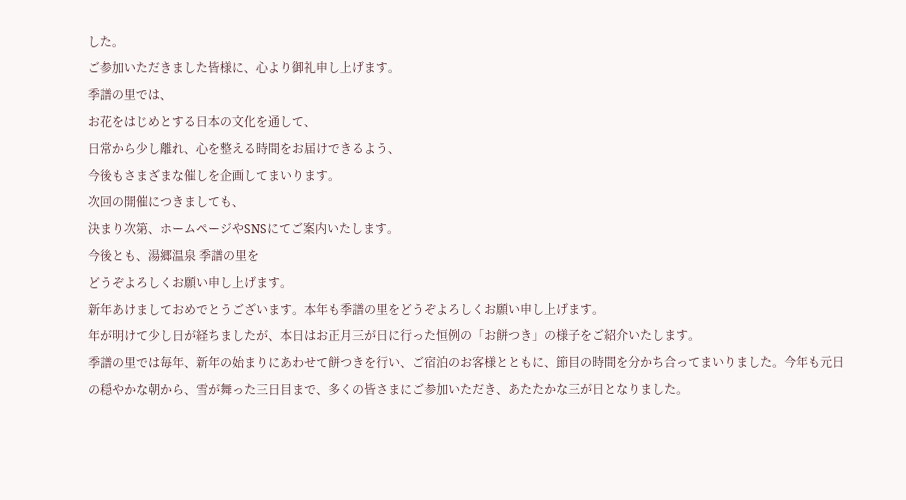した。
ご参加いただきました皆様に、心より御礼申し上げます。
季譜の里では、
お花をはじめとする日本の文化を通して、
日常から少し離れ、心を整える時間をお届けできるよう、
今後もさまざまな催しを企画してまいります。
次回の開催につきましても、
決まり次第、ホームページやSNSにてご案内いたします。
今後とも、湯郷温泉 季譜の里を
どうぞよろしくお願い申し上げます。
新年あけましておめでとうございます。本年も季譜の里をどうぞよろしくお願い申し上げます。
年が明けて少し日が経ちましたが、本日はお正月三が日に行った恒例の「お餅つき」の様子をご紹介いたします。
季譜の里では毎年、新年の始まりにあわせて餅つきを行い、ご宿泊のお客様とともに、節目の時間を分かち合ってまいりました。今年も元日の穏やかな朝から、雪が舞った三日目まで、多くの皆さまにご参加いただき、あたたかな三が日となりました。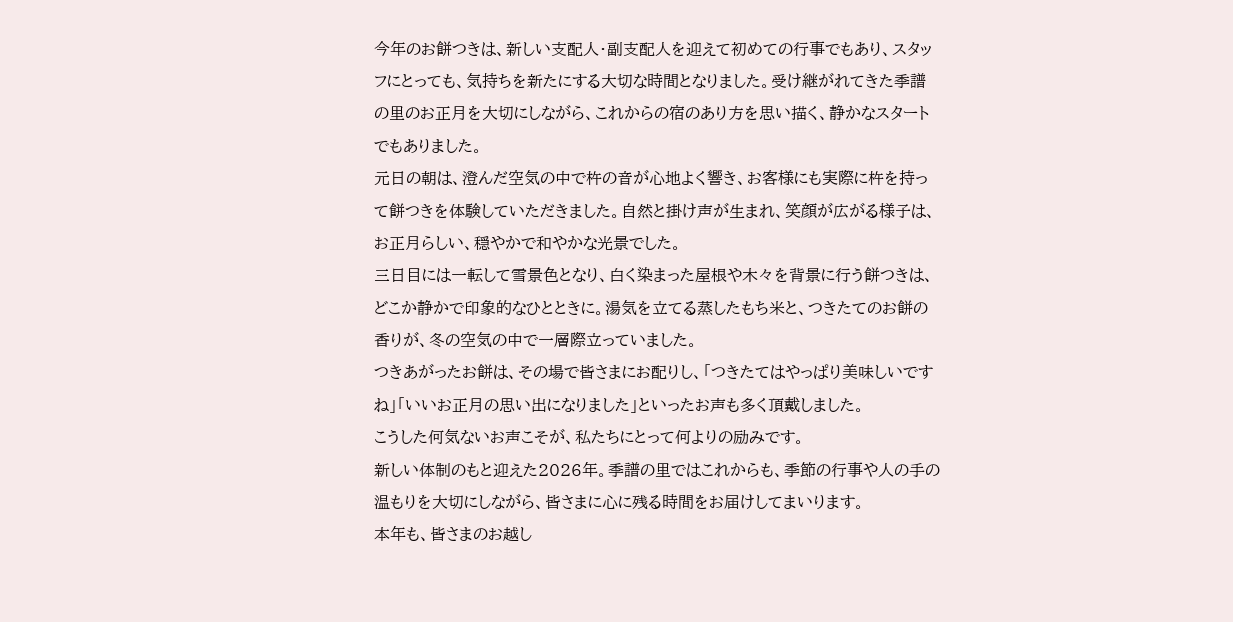今年のお餅つきは、新しい支配人・副支配人を迎えて初めての行事でもあり、スタッフにとっても、気持ちを新たにする大切な時間となりました。受け継がれてきた季譜の里のお正月を大切にしながら、これからの宿のあり方を思い描く、静かなスタートでもありました。
元日の朝は、澄んだ空気の中で杵の音が心地よく響き、お客様にも実際に杵を持って餅つきを体験していただきました。自然と掛け声が生まれ、笑顔が広がる様子は、お正月らしい、穏やかで和やかな光景でした。
三日目には一転して雪景色となり、白く染まった屋根や木々を背景に行う餅つきは、どこか静かで印象的なひとときに。湯気を立てる蒸したもち米と、つきたてのお餅の香りが、冬の空気の中で一層際立っていました。
つきあがったお餅は、その場で皆さまにお配りし、「つきたてはやっぱり美味しいですね」「いいお正月の思い出になりました」といったお声も多く頂戴しました。
こうした何気ないお声こそが、私たちにとって何よりの励みです。
新しい体制のもと迎えた2026年。季譜の里ではこれからも、季節の行事や人の手の温もりを大切にしながら、皆さまに心に残る時間をお届けしてまいります。
本年も、皆さまのお越し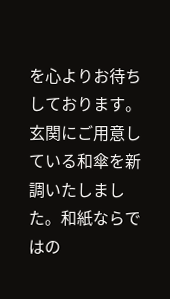を心よりお待ちしております。
玄関にご用意している和傘を新調いたしました。和紙ならではの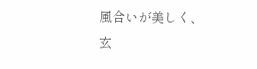風合いが美しく、玄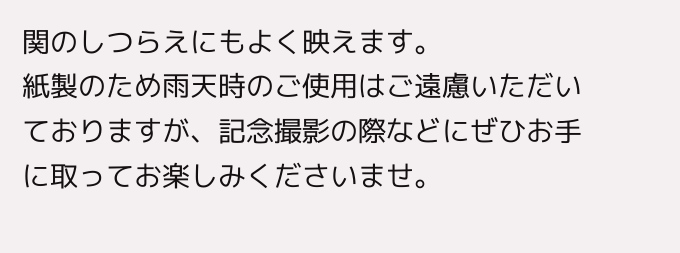関のしつらえにもよく映えます。
紙製のため雨天時のご使用はご遠慮いただいておりますが、記念撮影の際などにぜひお手に取ってお楽しみくださいませ。